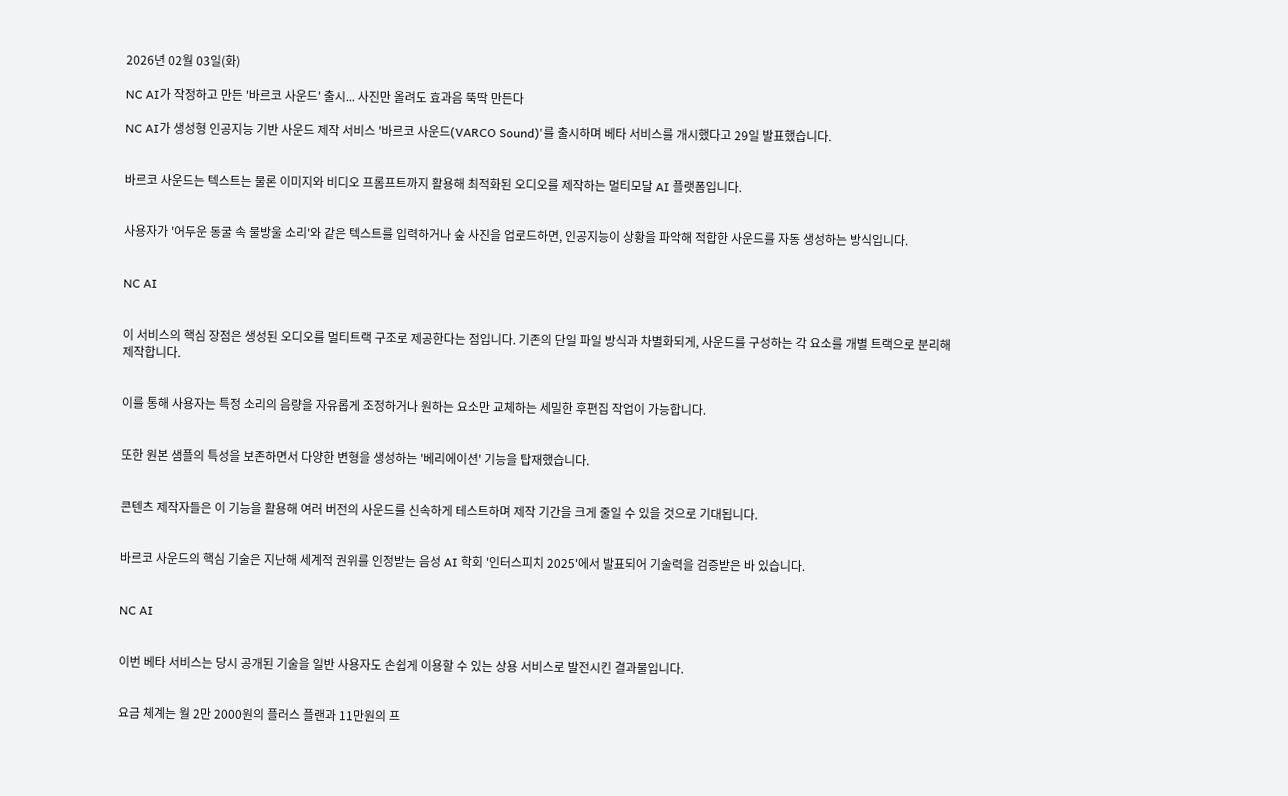2026년 02월 03일(화)

NC AI가 작정하고 만든 '바르코 사운드' 출시... 사진만 올려도 효과음 뚝딱 만든다

NC AI가 생성형 인공지능 기반 사운드 제작 서비스 '바르코 사운드(VARCO Sound)'를 출시하며 베타 서비스를 개시했다고 29일 발표했습니다.


바르코 사운드는 텍스트는 물론 이미지와 비디오 프롬프트까지 활용해 최적화된 오디오를 제작하는 멀티모달 AI 플랫폼입니다.


사용자가 '어두운 동굴 속 물방울 소리'와 같은 텍스트를 입력하거나 숲 사진을 업로드하면, 인공지능이 상황을 파악해 적합한 사운드를 자동 생성하는 방식입니다.


NC AI


이 서비스의 핵심 장점은 생성된 오디오를 멀티트랙 구조로 제공한다는 점입니다. 기존의 단일 파일 방식과 차별화되게, 사운드를 구성하는 각 요소를 개별 트랙으로 분리해 제작합니다.


이를 통해 사용자는 특정 소리의 음량을 자유롭게 조정하거나 원하는 요소만 교체하는 세밀한 후편집 작업이 가능합니다.


또한 원본 샘플의 특성을 보존하면서 다양한 변형을 생성하는 '베리에이션' 기능을 탑재했습니다.


콘텐츠 제작자들은 이 기능을 활용해 여러 버전의 사운드를 신속하게 테스트하며 제작 기간을 크게 줄일 수 있을 것으로 기대됩니다.


바르코 사운드의 핵심 기술은 지난해 세계적 권위를 인정받는 음성 AI 학회 '인터스피치 2025'에서 발표되어 기술력을 검증받은 바 있습니다.


NC AI


이번 베타 서비스는 당시 공개된 기술을 일반 사용자도 손쉽게 이용할 수 있는 상용 서비스로 발전시킨 결과물입니다.


요금 체계는 월 2만 2000원의 플러스 플랜과 11만원의 프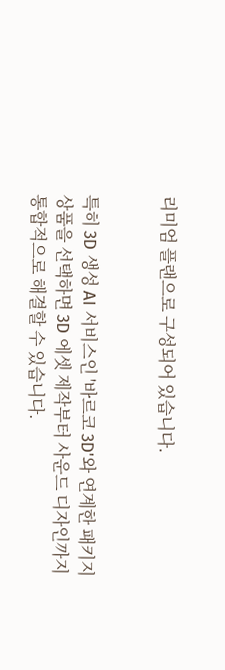리미엄 플랜으로 구성되어 있습니다.


특히 3D 생성 AI 서비스인 '바르코 3D'와 연계한 패키지 상품을 선택하면 3D 에셋 제작부터 사운드 디자인까지 통합적으로 해결할 수 있습니다.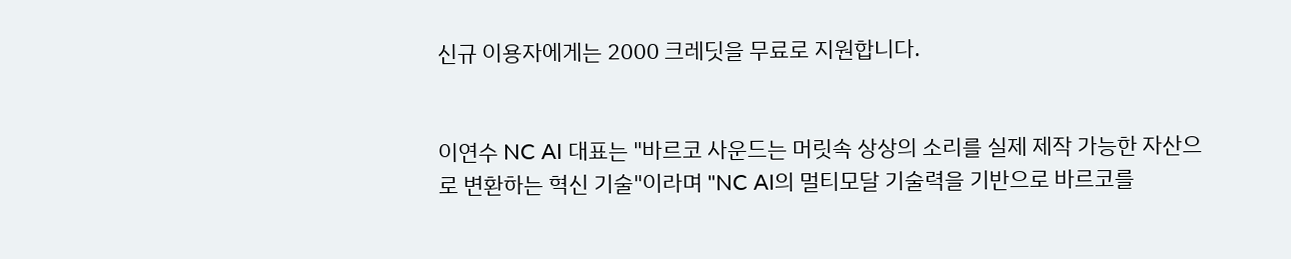신규 이용자에게는 2000 크레딧을 무료로 지원합니다.


이연수 NC AI 대표는 "바르코 사운드는 머릿속 상상의 소리를 실제 제작 가능한 자산으로 변환하는 혁신 기술"이라며 "NC AI의 멀티모달 기술력을 기반으로 바르코를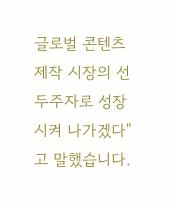글로벌 콘텐츠 제작 시장의 선두주자로 성장시켜 나가겠다"고 말했습니다.